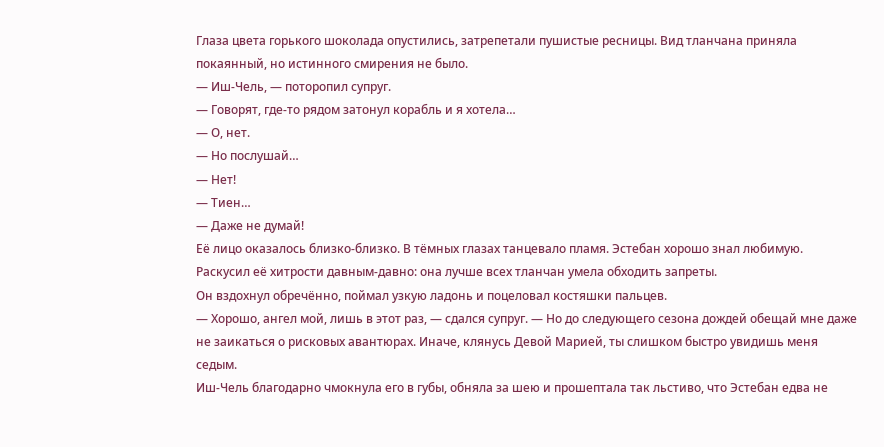Глаза цвета горького шоколада опустились, затрепетали пушистые ресницы. Вид тланчана приняла покаянный, но истинного смирения не было.
— Иш-Чель, — поторопил супруг.
— Говорят, где-то рядом затонул корабль и я хотела…
— О, нет.
— Но послушай…
— Нет!
— Тиен…
— Даже не думай!
Её лицо оказалось близко-близко. В тёмных глазах танцевало пламя. Эстебан хорошо знал любимую. Раскусил её хитрости давным-давно: она лучше всех тланчан умела обходить запреты.
Он вздохнул обречённо, поймал узкую ладонь и поцеловал костяшки пальцев.
— Хорошо, ангел мой, лишь в этот раз, — сдался супруг. — Но до следующего сезона дождей обещай мне даже не заикаться о рисковых авантюрах. Иначе, клянусь Девой Марией, ты слишком быстро увидишь меня седым.
Иш-Чель благодарно чмокнула его в губы, обняла за шею и прошептала так льстиво, что Эстебан едва не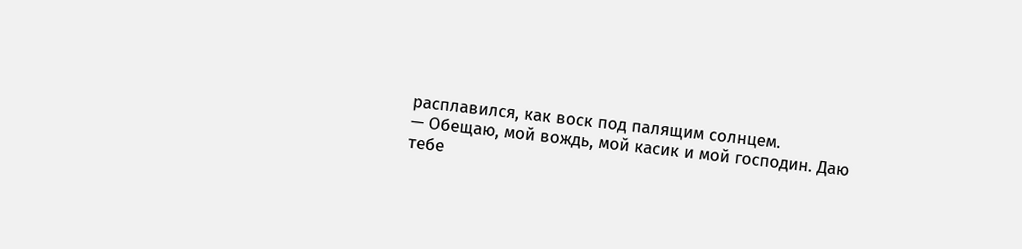расплавился, как воск под палящим солнцем.
— Обещаю, мой вождь, мой касик и мой господин. Даю тебе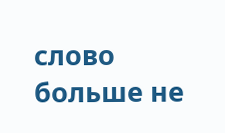слово больше не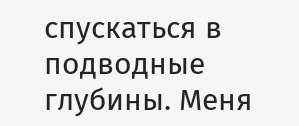спускаться в подводные глубины. Меня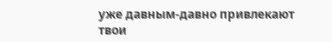уже давным-давно привлекают твои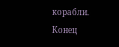корабли.
Конец